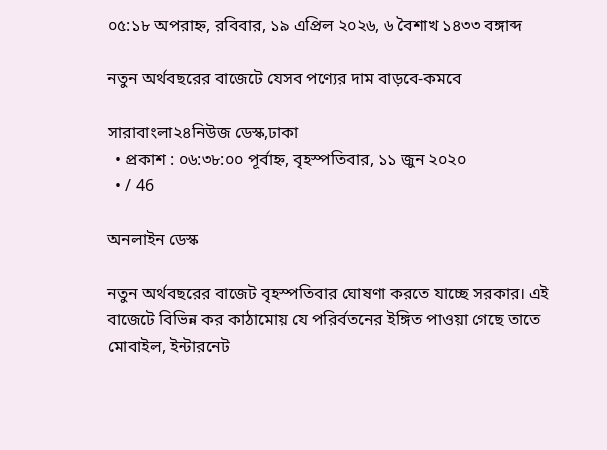০৫:১৮ অপরাহ্ন, রবিবার, ১৯ এপ্রিল ২০২৬, ৬ বৈশাখ ১৪৩৩ বঙ্গাব্দ

নতুন অর্থবছরের বাজেটে যেসব পণ্যের দাম বাড়বে-কমবে

সারাবাংলা২৪নিউজ ডেস্ক,ঢাকা
  • প্রকাশ : ০৬:৩৮:০০ পূর্বাহ্ন, বৃহস্পতিবার, ১১ জুন ২০২০
  • / 46

অনলাইন ডেস্ক

নতুন অর্থবছরের বাজেট বৃহস্পতিবার ঘোষণা করতে যাচ্ছে সরকার। এই বাজেটে বিভিন্ন কর কাঠামোয় যে পরির্বতনের ইঙ্গিত পাওয়া গেছে তাতে মোবাইল, ইন্টারনেট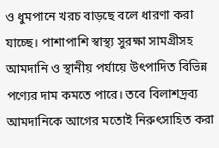ও ধুমপানে খরচ বাড়ছে বলে ধারণা করা যাচ্ছে। পাশাপাশি স্বাস্থ্য সুরক্ষা সামগ্রীসহ আমদানি ও স্থানীয় পর্যায়ে উৎপাদিত বিভিন্ন পণ্যের দাম কমতে পারে। তবে বিলাশদ্রব্য আমদানিকে আগের মতোই নিরুৎসাহিত করা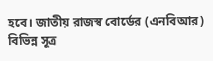হবে। জাতীয় রাজস্ব বোর্ডের (এনবিআর) বিভিন্ন সূত্র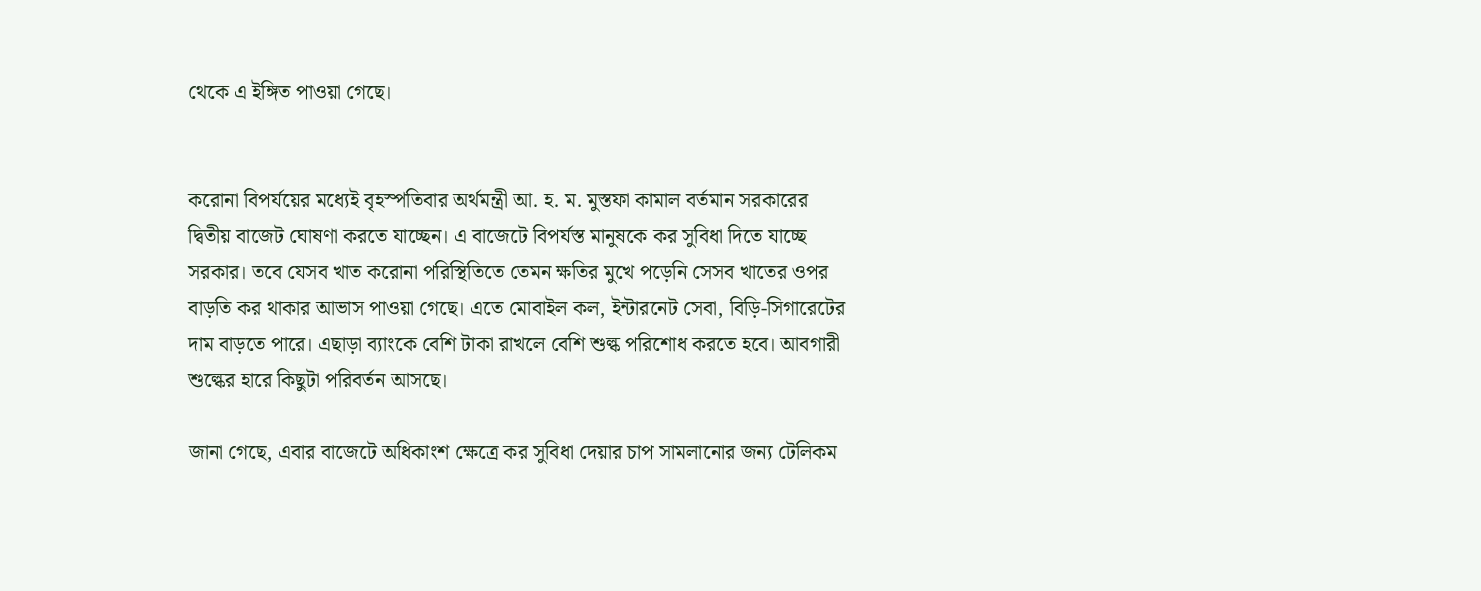থেকে এ ইঙ্গিত পাওয়া গেছে।


করোনা বিপর্যয়ের মধ্যেই বৃহস্পতিবার অর্থমন্ত্রী আ. হ. ম. মুস্তফা কামাল বর্তমান সরকারের দ্বিতীয় বাজেট ঘোষণা করতে যাচ্ছেন। এ বাজেটে বিপর্যস্ত মানুষকে কর সুবিধা দিতে যাচ্ছে সরকার। তবে যেসব খাত করোনা পরিস্থিতিতে তেমন ক্ষতির মুখে পড়েনি সেসব খাতের ওপর বাড়তি কর থাকার আভাস পাওয়া গেছে। এতে মোবাইল কল, ইন্টারনেট সেবা, বিড়ি-সিগারেটের দাম বাড়তে পারে। এছাড়া ব্যাংকে বেশি টাকা রাখলে বেশি শুল্ক পরিশোধ করতে হবে। আবগারী শুল্কের হারে কিছুটা পরিবর্তন আসছে।

জানা গেছে, এবার বাজেটে অধিকাংশ ক্ষেত্রে কর সুবিধা দেয়ার চাপ সামলানোর জন্য টেলিকম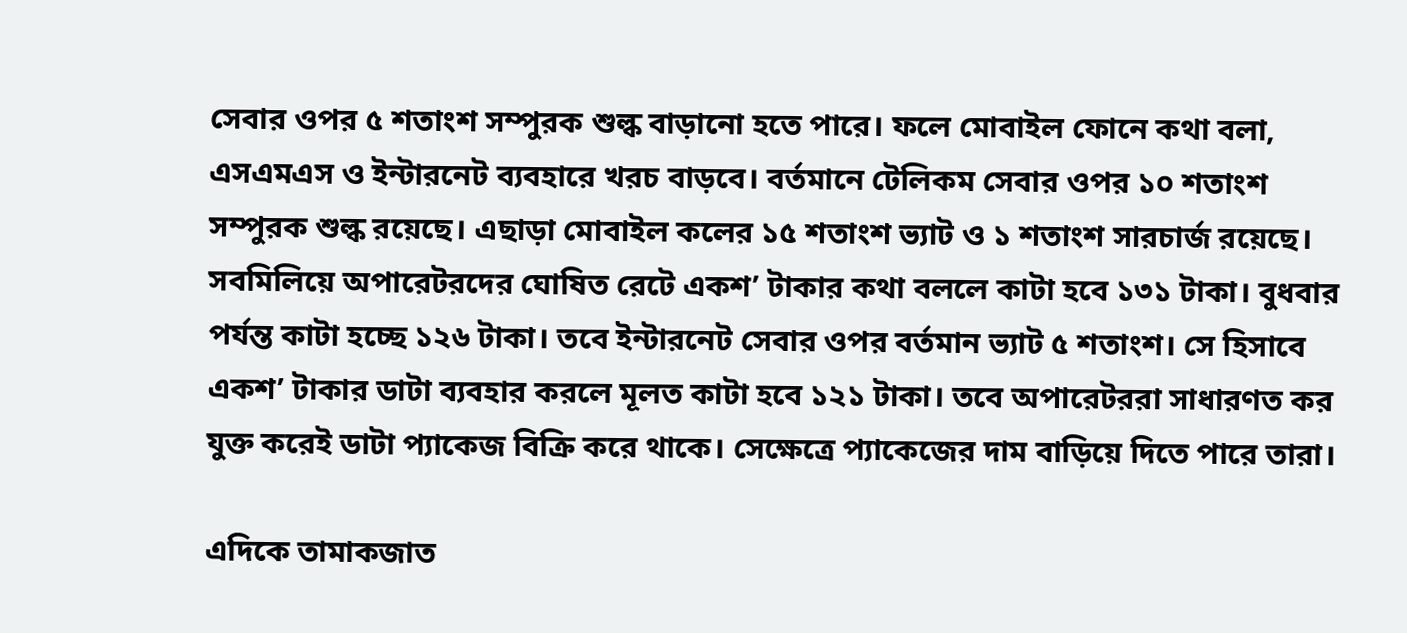সেবার ওপর ৫ শতাংশ সম্পুরক শুল্ক বাড়ানো হতে পারে। ফলে মোবাইল ফোনে কথা বলা, এসএমএস ও ইন্টারনেট ব্যবহারে খরচ বাড়বে। বর্তমানে টেলিকম সেবার ওপর ১০ শতাংশ সম্পুরক শুল্ক রয়েছে। এছাড়া মোবাইল কলের ১৫ শতাংশ ভ্যাট ও ১ শতাংশ সারচার্জ রয়েছে। সবমিলিয়ে অপারেটরদের ঘোষিত রেটে একশ’ টাকার কথা বললে কাটা হবে ১৩১ টাকা। বুধবার পর্যন্ত কাটা হচ্ছে ১২৬ টাকা। তবে ইন্টারনেট সেবার ওপর বর্তমান ভ্যাট ৫ শতাংশ। সে হিসাবে একশ’ টাকার ডাটা ব্যবহার করলে মূলত কাটা হবে ১২১ টাকা। তবে অপারেটররা সাধারণত কর যুক্ত করেই ডাটা প্যাকেজ বিক্রি করে থাকে। সেক্ষেত্রে প্যাকেজের দাম বাড়িয়ে দিতে পারে তারা।

এদিকে তামাকজাত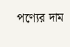পণ্যের দাম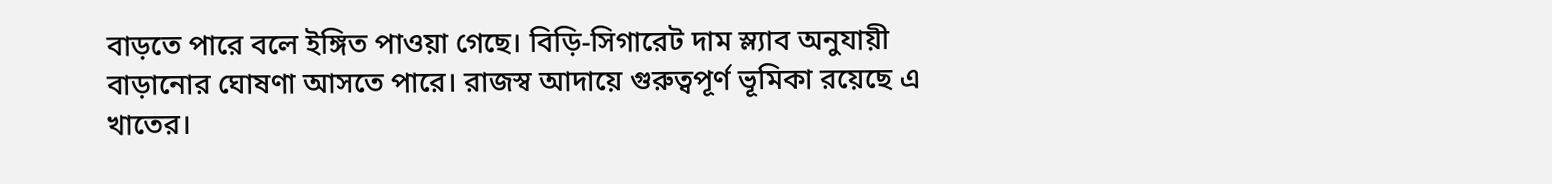বাড়তে পারে বলে ইঙ্গিত পাওয়া গেছে। বিড়ি-সিগারেট দাম স্ল্যাব অনুযায়ী বাড়ানোর ঘোষণা আসতে পারে। রাজস্ব আদায়ে গুরুত্বপূর্ণ ভূমিকা রয়েছে এ খাতের।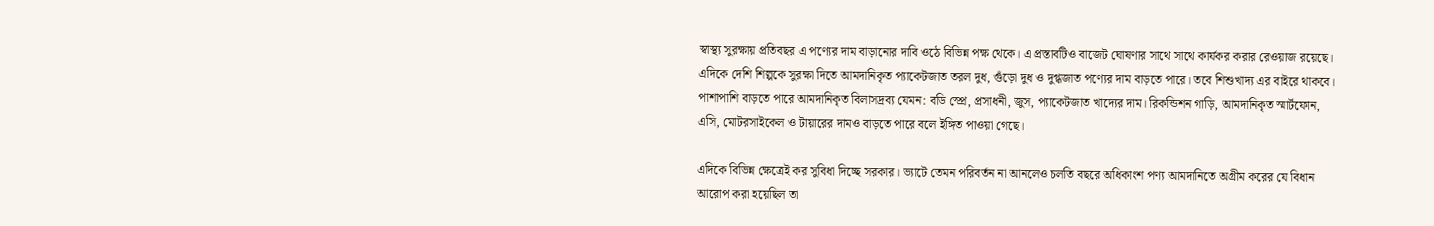স্বাস্থ্য সুরক্ষায় প্রতিবছর এ পণ্যের দাম বাড়ানোর দাবি ওঠে বিভিন্ন পক্ষ থেকে। এ প্রস্তাবটিও বাজেট ঘোষণার সাথে সাথে কার্যকর করার রেওয়াজ রয়েছে। এদিকে দেশি শিল্পকে সুরক্ষা দিতে আমদানিকৃত প্যাকেটজাত তরল দুধ, গুঁড়ো দুধ ও দুগ্ধজাত পণ্যের দাম বাড়তে পারে। তবে শিশুখাদ্য এর বাইরে থাকবে। পাশাপাশি বাড়তে পারে আমদানিকৃত বিলাসদ্রব্য যেমন: বডি স্প্রে, প্রসাধনী, জুস, প্যাকেটজাত খাদ্যের দাম। রিকন্ডিশন গাড়ি, আমদানিকৃত স্মার্টফোন, এসি, মোটরসাইকেল ও টায়ারের দামও বাড়তে পারে বলে ইঙ্গিত পাওয়া গেছে।

এদিকে বিভিন্ন ক্ষেত্রেই কর সুবিধা দিচ্ছে সরকার। ভ্যাটে তেমন পরিবর্তন না আনলেও চলতি বছরে অধিকাংশ পণ্য আমদানিতে অগ্রীম করের যে বিধান আরোপ করা হয়েছিল তা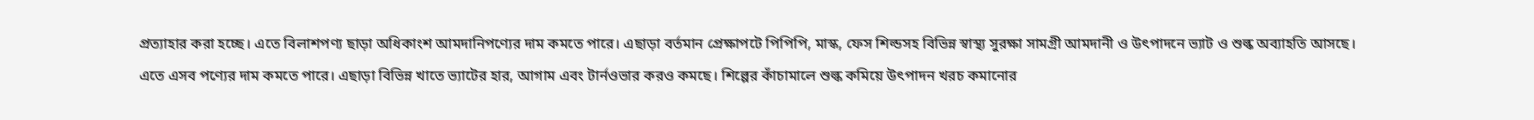প্রত্যাহার করা হচ্ছে। এতে বিলাশপণ্য ছাড়া অধিকাংশ আমদানিপণ্যের দাম কমতে পারে। এছাড়া বর্তমান প্রেক্ষাপটে পিপিপি, মাস্ক, ফেস শিল্ডসহ বিভিন্ন স্বাস্থ্য সুরক্ষা সামগ্রী আমদানী ও উৎপাদনে ভ্যাট ও শুল্ক অব্যাহতি আসছে। এতে এসব পণ্যের দাম কমতে পারে। এছাড়া বিভিন্ন খাতে ভ্যাটের হার, আগাম এবং টার্নওভার করও কমছে। শিল্পের কাঁচামালে শুল্ক কমিয়ে উৎপাদন খরচ কমানোর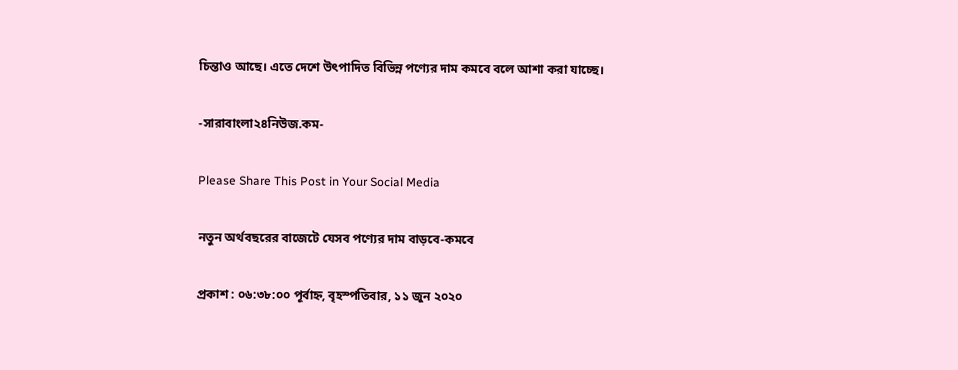চিন্তাও আছে। এতে দেশে উৎপাদিত বিভিন্ন পণ্যের দাম কমবে বলে আশা করা যাচ্ছে।

-সারাবাংলা২৪নিউজ.কম-

Please Share This Post in Your Social Media

নতুন অর্থবছরের বাজেটে যেসব পণ্যের দাম বাড়বে-কমবে

প্রকাশ : ০৬:৩৮:০০ পূর্বাহ্ন, বৃহস্পতিবার, ১১ জুন ২০২০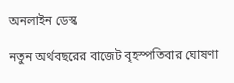অনলাইন ডেস্ক

নতুন অর্থবছরের বাজেট বৃহস্পতিবার ঘোষণা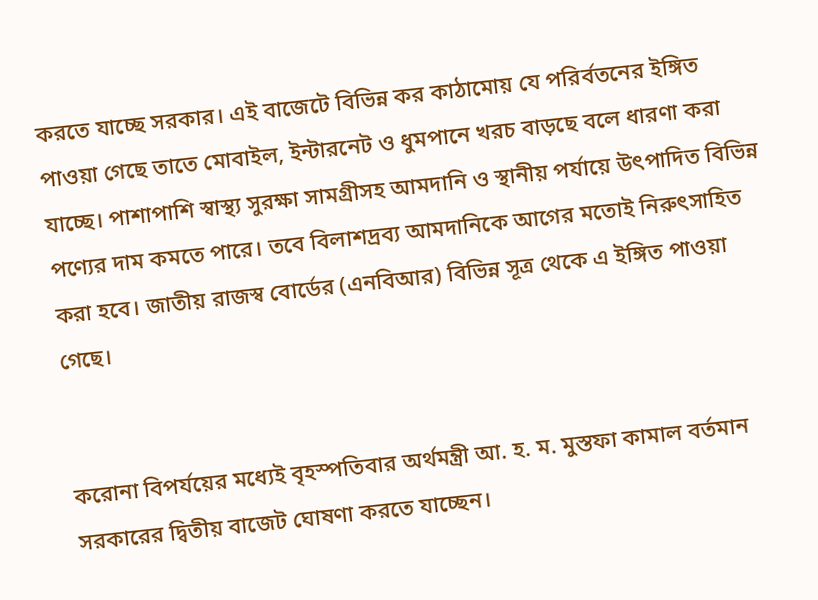করতে যাচ্ছে সরকার। এই বাজেটে বিভিন্ন কর কাঠামোয় যে পরির্বতনের ইঙ্গিত পাওয়া গেছে তাতে মোবাইল, ইন্টারনেট ও ধুমপানে খরচ বাড়ছে বলে ধারণা করা যাচ্ছে। পাশাপাশি স্বাস্থ্য সুরক্ষা সামগ্রীসহ আমদানি ও স্থানীয় পর্যায়ে উৎপাদিত বিভিন্ন পণ্যের দাম কমতে পারে। তবে বিলাশদ্রব্য আমদানিকে আগের মতোই নিরুৎসাহিত করা হবে। জাতীয় রাজস্ব বোর্ডের (এনবিআর) বিভিন্ন সূত্র থেকে এ ইঙ্গিত পাওয়া গেছে।


করোনা বিপর্যয়ের মধ্যেই বৃহস্পতিবার অর্থমন্ত্রী আ. হ. ম. মুস্তফা কামাল বর্তমান সরকারের দ্বিতীয় বাজেট ঘোষণা করতে যাচ্ছেন।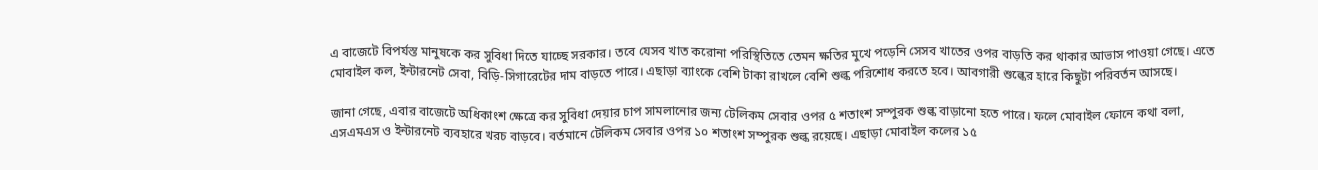এ বাজেটে বিপর্যস্ত মানুষকে কর সুবিধা দিতে যাচ্ছে সরকার। তবে যেসব খাত করোনা পরিস্থিতিতে তেমন ক্ষতির মুখে পড়েনি সেসব খাতের ওপর বাড়তি কর থাকার আভাস পাওয়া গেছে। এতে মোবাইল কল, ইন্টারনেট সেবা, বিড়ি-সিগারেটের দাম বাড়তে পারে। এছাড়া ব্যাংকে বেশি টাকা রাখলে বেশি শুল্ক পরিশোধ করতে হবে। আবগারী শুল্কের হারে কিছুটা পরিবর্তন আসছে।

জানা গেছে, এবার বাজেটে অধিকাংশ ক্ষেত্রে কর সুবিধা দেয়ার চাপ সামলানোর জন্য টেলিকম সেবার ওপর ৫ শতাংশ সম্পুরক শুল্ক বাড়ানো হতে পারে। ফলে মোবাইল ফোনে কথা বলা, এসএমএস ও ইন্টারনেট ব্যবহারে খরচ বাড়বে। বর্তমানে টেলিকম সেবার ওপর ১০ শতাংশ সম্পুরক শুল্ক রয়েছে। এছাড়া মোবাইল কলের ১৫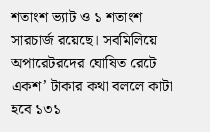শতাংশ ভ্যাট ও ১ শতাংশ সারচার্জ রয়েছে। সবমিলিয়ে অপারেটরদের ঘোষিত রেটে একশ’ টাকার কথা বললে কাটা হবে ১৩১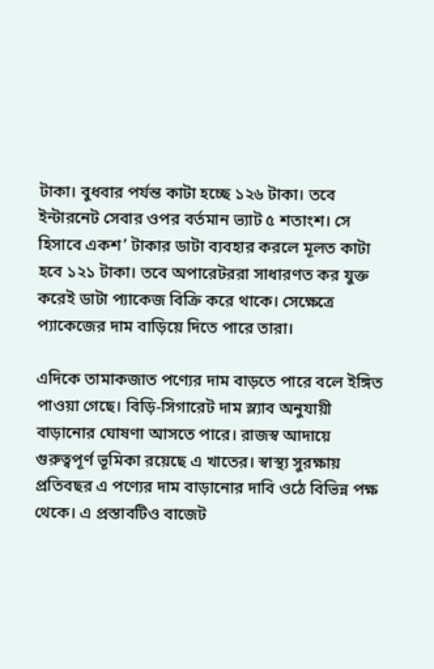টাকা। বুধবার পর্যন্ত কাটা হচ্ছে ১২৬ টাকা। তবে ইন্টারনেট সেবার ওপর বর্তমান ভ্যাট ৫ শতাংশ। সে হিসাবে একশ’ টাকার ডাটা ব্যবহার করলে মূলত কাটা হবে ১২১ টাকা। তবে অপারেটররা সাধারণত কর যুক্ত করেই ডাটা প্যাকেজ বিক্রি করে থাকে। সেক্ষেত্রে প্যাকেজের দাম বাড়িয়ে দিতে পারে তারা।

এদিকে তামাকজাত পণ্যের দাম বাড়তে পারে বলে ইঙ্গিত পাওয়া গেছে। বিড়ি-সিগারেট দাম স্ল্যাব অনুযায়ী বাড়ানোর ঘোষণা আসতে পারে। রাজস্ব আদায়ে গুরুত্বপূর্ণ ভূমিকা রয়েছে এ খাতের। স্বাস্থ্য সুরক্ষায় প্রতিবছর এ পণ্যের দাম বাড়ানোর দাবি ওঠে বিভিন্ন পক্ষ থেকে। এ প্রস্তাবটিও বাজেট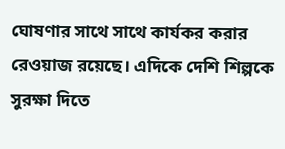ঘোষণার সাথে সাথে কার্যকর করার রেওয়াজ রয়েছে। এদিকে দেশি শিল্পকে সুরক্ষা দিতে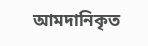আমদানিকৃত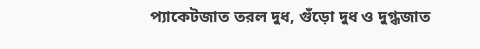প্যাকেটজাত তরল দুধ, গুঁড়ো দুধ ও দুগ্ধজাত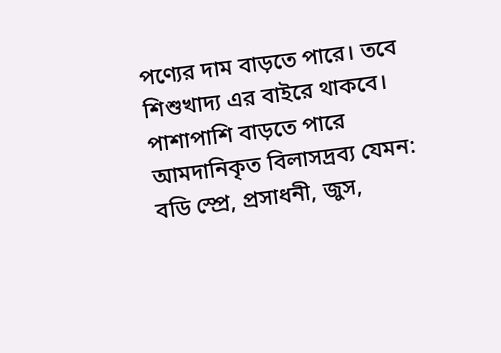পণ্যের দাম বাড়তে পারে। তবে শিশুখাদ্য এর বাইরে থাকবে। পাশাপাশি বাড়তে পারে আমদানিকৃত বিলাসদ্রব্য যেমন: বডি স্প্রে, প্রসাধনী, জুস,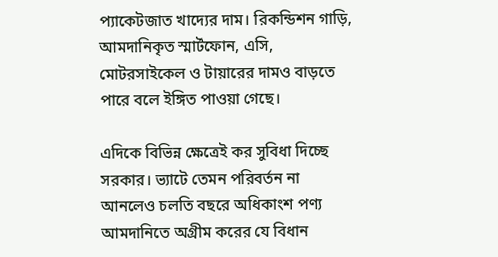প্যাকেটজাত খাদ্যের দাম। রিকন্ডিশন গাড়ি, আমদানিকৃত স্মার্টফোন, এসি, মোটরসাইকেল ও টায়ারের দামও বাড়তে পারে বলে ইঙ্গিত পাওয়া গেছে।

এদিকে বিভিন্ন ক্ষেত্রেই কর সুবিধা দিচ্ছে সরকার। ভ্যাটে তেমন পরিবর্তন না আনলেও চলতি বছরে অধিকাংশ পণ্য আমদানিতে অগ্রীম করের যে বিধান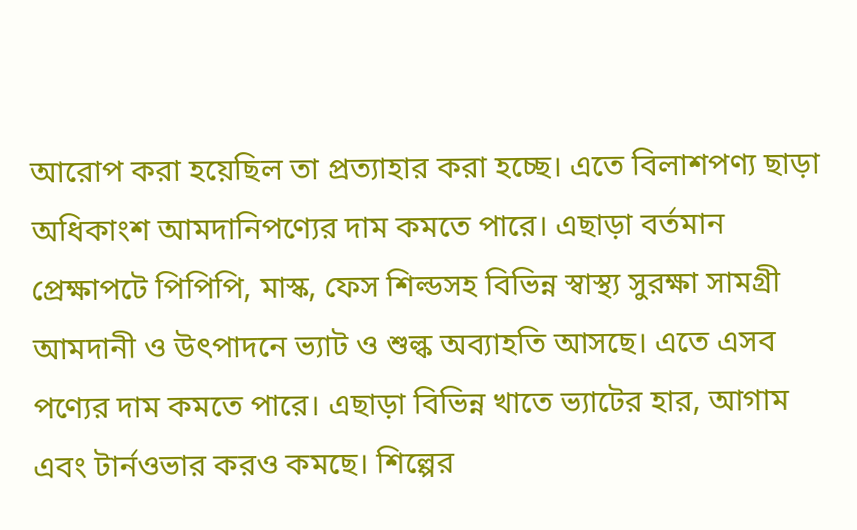আরোপ করা হয়েছিল তা প্রত্যাহার করা হচ্ছে। এতে বিলাশপণ্য ছাড়া অধিকাংশ আমদানিপণ্যের দাম কমতে পারে। এছাড়া বর্তমান প্রেক্ষাপটে পিপিপি, মাস্ক, ফেস শিল্ডসহ বিভিন্ন স্বাস্থ্য সুরক্ষা সামগ্রী আমদানী ও উৎপাদনে ভ্যাট ও শুল্ক অব্যাহতি আসছে। এতে এসব পণ্যের দাম কমতে পারে। এছাড়া বিভিন্ন খাতে ভ্যাটের হার, আগাম এবং টার্নওভার করও কমছে। শিল্পের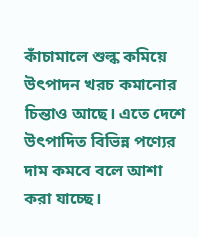কাঁচামালে শুল্ক কমিয়ে উৎপাদন খরচ কমানোর চিন্তাও আছে। এতে দেশে উৎপাদিত বিভিন্ন পণ্যের দাম কমবে বলে আশা করা যাচ্ছে।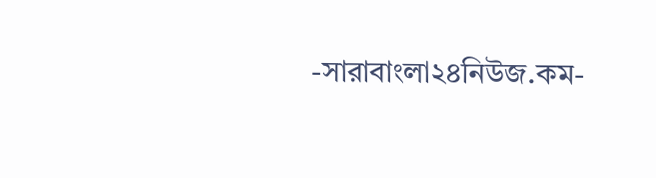-সারাবাংলা২৪নিউজ.কম-